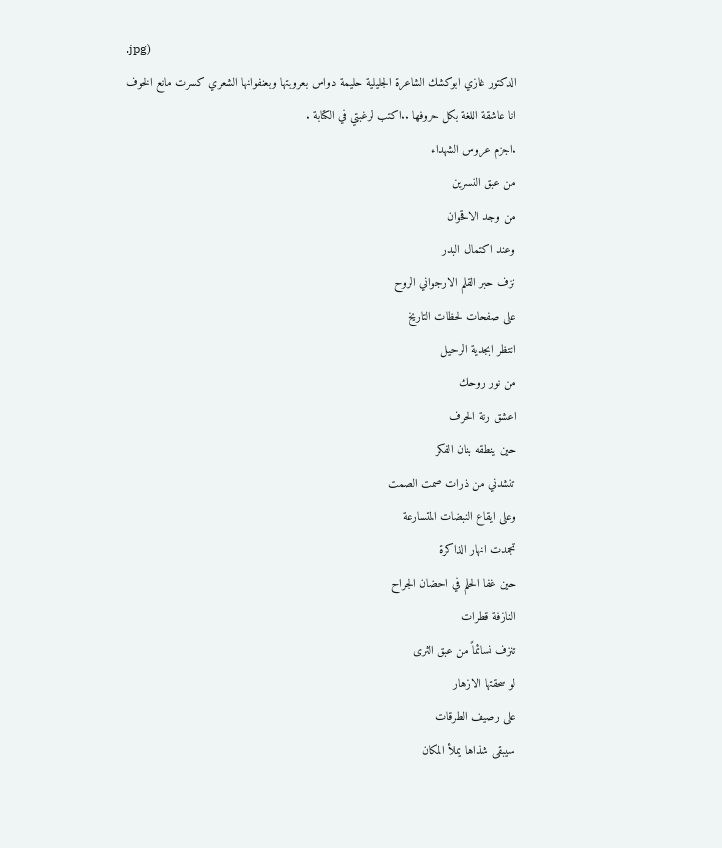.jpg)
الدكتور غازي ابوكشك الشاعرة الجليلية حليمة دواس بعروبتها وبعنفوانها الشعري كسرت مانع الخوف
انا عاشقة اللغة بكل حروفها ..اكتب لرغبتي في الكتابة .
.اجزم عروس الشهداء
من عبق النسرين
من وجد الاقحوان
وعند اكتمال البدر
نزف حبر القلم الارجواني الروح
على صفحات لحظات التاريخ
انتظر ابجدية الرحيل
من نور روحك
اعشق رنة الحرف
حين ينطقه بنان الفكر
تنشدني من ذرات صمت الصمت
وعلى ايقاع النبضات المتسارعة
تجمدت انهار الذاكرة
حين غفا الحلم في احضان الجراح
النازفة قطرات
تنزف نسائماً من عبق الثرى
لو سحقتها الازهار
على رصيف الطرقات
سيبقى شذاها يملأ المكان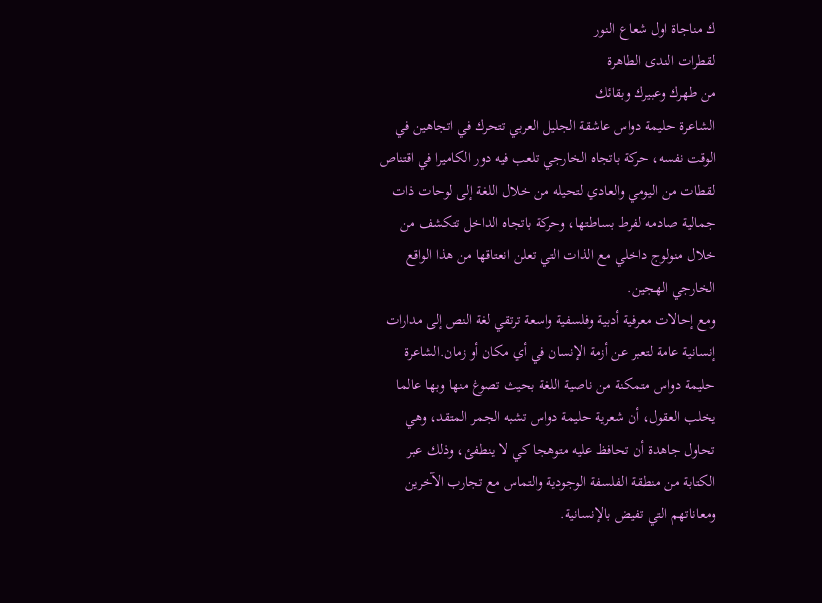ك مناجاة اول شعاع النور
لقطرات الندى الطاهرة
من طهرك وعبيرك وبقائك
الشاعرة حليمة دواس عاشقة الجليل العربي تتحرك في اتجاهين في الوقت نفسه، حركة باتجاه الخارجي تلعب فيه دور الكاميرا في اقتناص لقطات من اليومي والعادي لتحيله من خلال اللغة إلى لوحات ذات جمالية صادمه لفرط بساطتها، وحركة باتجاه الداخل تتكشف من خلال منولوج داخلي مع الذات التي تعلن انعتاقها من هذا الواقع الخارجي الهجين.
ومع إحالات معرفية أدبية وفلسفية واسعة ترتقي لغة النص إلى مدارات إنسانية عامة لتعبر عن أزمة الإنسان في أي مكان أو زمان.الشاعرة حليمة دواس متمكنة من ناصية اللغة بحيث تصوغ منها وبها عالما يخلب العقول، أن شعرية حليمة دواس تشبه الجمر المتقد، وهي تحاول جاهدة أن تحافظ عليه متوهجا كي لا ينطفئ، وذلك عبر الكتابة من منطقة الفلسفة الوجودية والتماس مع تجارب الآخرين ومعاناتهم التي تفيض بالإنسانية.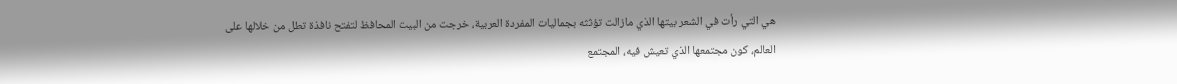هي التي رأت في الشعر بيتها الذي مازالت تؤثثه بجماليات المفردة العربية، خرجت من البيت المحافظ لتفتح نافذة تطل من خلالها على العالم، كون مجتمعها الذي تعيش فيه، المجتمع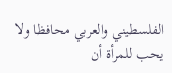الفلسطيني والعربي محافظا ولا يحب للمرأة أن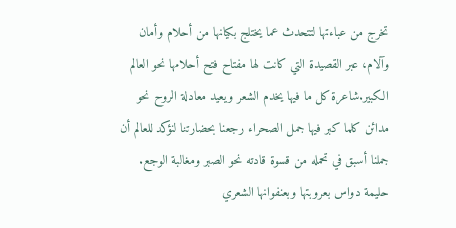تخرج من عباءتها لتتحدث عما يختلج بكيانها من أحلام وأمان وآلام، عبر القصيدة التي كانت لها مفتاح فتح أحلامها نحو العالم الكبير.شاعرة كل ما فيها يخدم الشعر ويعيد معادلة الروح نحو مدائن كلما كبر فيها جمل الصحراء رجعنا بحضارتنا لنؤكد للعالم أن جملنا أسبق في تحمله من قسوة قادته نحو الصبر ومغالبة الوجع.
حليمة دواس بعروبتها وبعنفوانها الشعري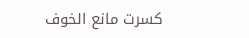كسرت مانع الخوف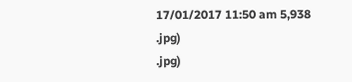17/01/2017 11:50 am 5,938
.jpg)
.jpg)